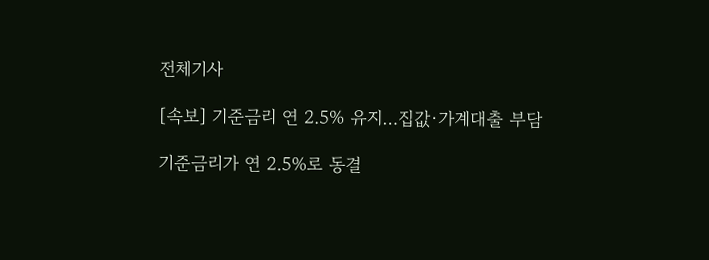전체기사

[속보] 기준금리 연 2.5% 유지…집값·가계대출 부담

기준금리가 연 2.5%로 동결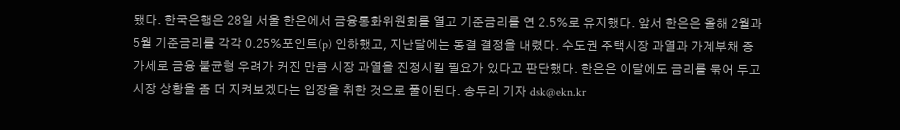됐다. 한국은행은 28일 서울 한은에서 금융통화위원회를 열고 기준금리를 연 2.5%로 유지했다. 앞서 한은은 올해 2월과 5월 기준금리를 각각 0.25%포인트(p) 인하했고, 지난달에는 동결 결정을 내렸다. 수도권 주택시장 과열과 가계부채 증가세로 금융 불균형 우려가 커진 만큼 시장 과열을 진정시킬 필요가 있다고 판단했다. 한은은 이달에도 금리를 묶어 두고 시장 상황을 좀 더 지켜보겠다는 입장을 취한 것으로 풀이된다. 송두리 기자 dsk@ekn.kr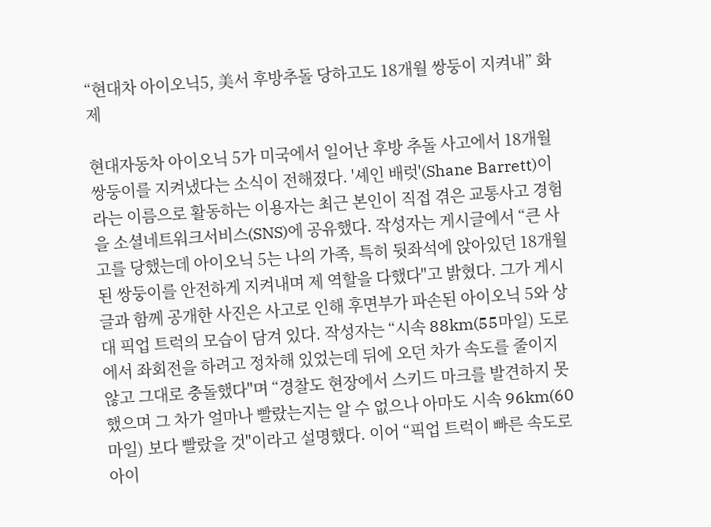“현대차 아이오닉5, 美서 후방추돌 당하고도 18개월 쌍둥이 지켜내” 화제

현대자동차 아이오닉 5가 미국에서 일어난 후방 추돌 사고에서 18개월 쌍둥이를 지켜냈다는 소식이 전해졌다. '셰인 배럿'(Shane Barrett)이라는 이름으로 활동하는 이용자는 최근 본인이 직접 겪은 교통사고 경험을 소셜네트워크서비스(SNS)에 공유했다. 작성자는 게시글에서 “큰 사고를 당했는데 아이오닉 5는 나의 가족, 특히 뒷좌석에 앉아있던 18개월 된 쌍둥이를 안전하게 지켜내며 제 역할을 다했다"고 밝혔다. 그가 게시글과 함께 공개한 사진은 사고로 인해 후면부가 파손된 아이오닉 5와 상대 픽업 트럭의 모습이 담겨 있다. 작성자는 “시속 88km(55마일) 도로에서 좌회전을 하려고 정차해 있었는데 뒤에 오던 차가 속도를 줄이지 않고 그대로 충돌했다"며 “경찰도 현장에서 스키드 마크를 발견하지 못했으며 그 차가 얼마나 빨랐는지는 알 수 없으나 아마도 시속 96km(60마일) 보다 빨랐을 것"이라고 설명했다. 이어 “픽업 트럭이 빠른 속도로 아이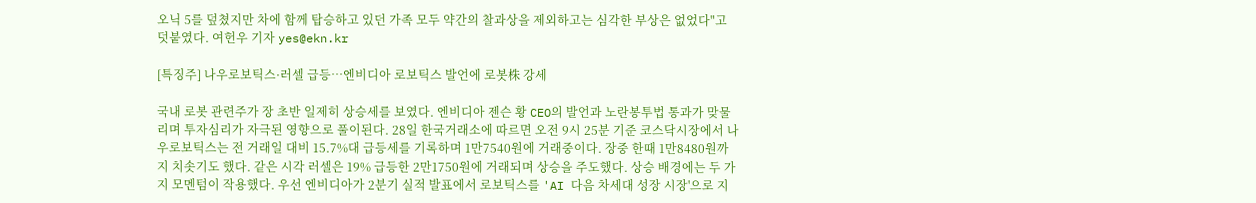오닉 5를 덮쳤지만 차에 함께 탑승하고 있던 가족 모두 약간의 찰과상을 제외하고는 심각한 부상은 없었다"고 덧붙였다. 여헌우 기자 yes@ekn.kr

[특징주] 나우로보틱스·러셀 급등…엔비디아 로보틱스 발언에 로봇株 강세

국내 로봇 관련주가 장 초반 일제히 상승세를 보였다. 엔비디아 젠슨 황 CEO의 발언과 노란봉투법 통과가 맞물리며 투자심리가 자극된 영향으로 풀이된다. 28일 한국거래소에 따르면 오전 9시 25분 기준 코스닥시장에서 나우로보틱스는 전 거래일 대비 15.7%대 급등세를 기록하며 1만7540원에 거래중이다. 장중 한때 1만8480원까지 치솟기도 했다. 같은 시각 러셀은 19% 급등한 2만1750원에 거래되며 상승을 주도했다. 상승 배경에는 두 가지 모멘텀이 작용했다. 우선 엔비디아가 2분기 실적 발표에서 로보틱스를 'AI 다음 차세대 성장 시장'으로 지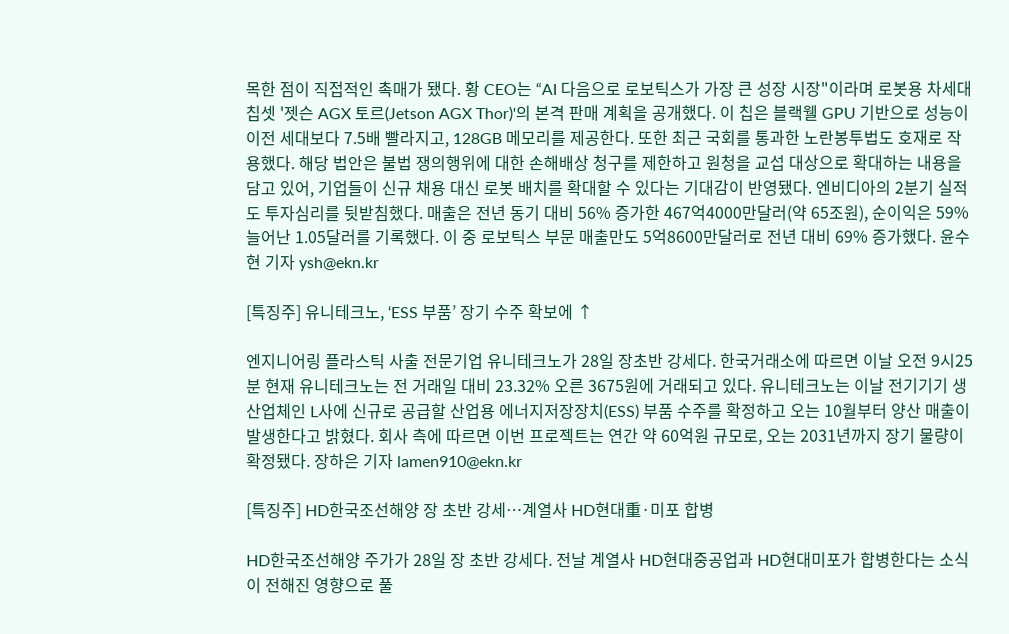목한 점이 직접적인 촉매가 됐다. 황 CEO는 “AI 다음으로 로보틱스가 가장 큰 성장 시장"이라며 로봇용 차세대 칩셋 '젯슨 AGX 토르(Jetson AGX Thor)'의 본격 판매 계획을 공개했다. 이 칩은 블랙웰 GPU 기반으로 성능이 이전 세대보다 7.5배 빨라지고, 128GB 메모리를 제공한다. 또한 최근 국회를 통과한 노란봉투법도 호재로 작용했다. 해당 법안은 불법 쟁의행위에 대한 손해배상 청구를 제한하고 원청을 교섭 대상으로 확대하는 내용을 담고 있어, 기업들이 신규 채용 대신 로봇 배치를 확대할 수 있다는 기대감이 반영됐다. 엔비디아의 2분기 실적도 투자심리를 뒷받침했다. 매출은 전년 동기 대비 56% 증가한 467억4000만달러(약 65조원), 순이익은 59% 늘어난 1.05달러를 기록했다. 이 중 로보틱스 부문 매출만도 5억8600만달러로 전년 대비 69% 증가했다. 윤수현 기자 ysh@ekn.kr

[특징주] 유니테크노, ‘ESS 부품’ 장기 수주 확보에 ↑

엔지니어링 플라스틱 사출 전문기업 유니테크노가 28일 장초반 강세다. 한국거래소에 따르면 이날 오전 9시25분 현재 유니테크노는 전 거래일 대비 23.32% 오른 3675원에 거래되고 있다. 유니테크노는 이날 전기기기 생산업체인 L사에 신규로 공급할 산업용 에너지저장장치(ESS) 부품 수주를 확정하고 오는 10월부터 양산 매출이 발생한다고 밝혔다. 회사 측에 따르면 이번 프로젝트는 연간 약 60억원 규모로, 오는 2031년까지 장기 물량이 확정됐다. 장하은 기자 lamen910@ekn.kr

[특징주] HD한국조선해양 장 초반 강세…계열사 HD현대重·미포 합병

HD한국조선해양 주가가 28일 장 초반 강세다. 전날 계열사 HD현대중공업과 HD현대미포가 합병한다는 소식이 전해진 영향으로 풀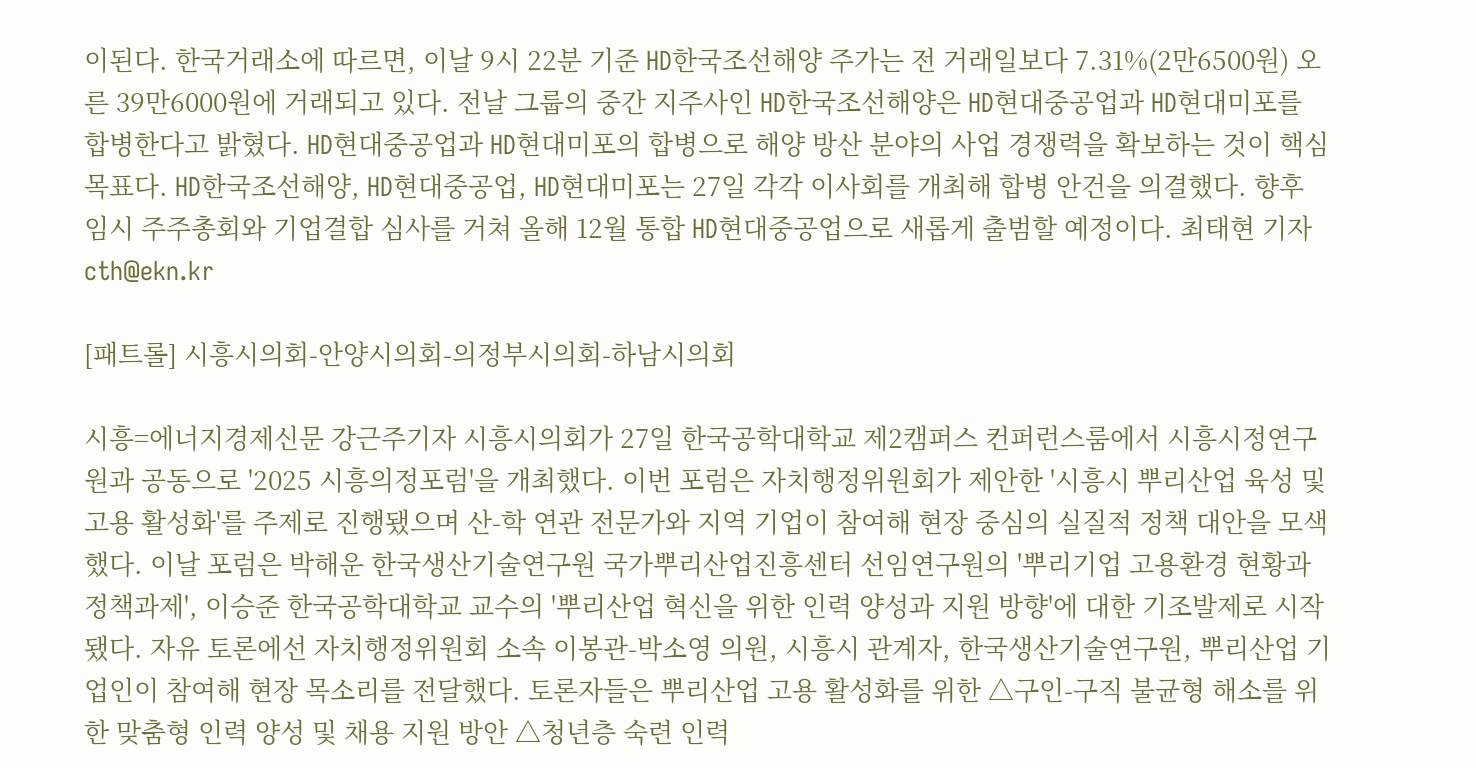이된다. 한국거래소에 따르면, 이날 9시 22분 기준 HD한국조선해양 주가는 전 거래일보다 7.31%(2만6500원) 오른 39만6000원에 거래되고 있다. 전날 그룹의 중간 지주사인 HD한국조선해양은 HD현대중공업과 HD현대미포를 합병한다고 밝혔다. HD현대중공업과 HD현대미포의 합병으로 해양 방산 분야의 사업 경쟁력을 확보하는 것이 핵심 목표다. HD한국조선해양, HD현대중공업, HD현대미포는 27일 각각 이사회를 개최해 합병 안건을 의결했다. 향후 임시 주주총회와 기업결합 심사를 거쳐 올해 12월 통합 HD현대중공업으로 새롭게 출범할 예정이다. 최태현 기자 cth@ekn.kr

[패트롤] 시흥시의회-안양시의회-의정부시의회-하남시의회

시흥=에너지경제신문 강근주기자 시흥시의회가 27일 한국공학대학교 제2캠퍼스 컨퍼런스룸에서 시흥시정연구원과 공동으로 '2025 시흥의정포럼'을 개최했다. 이번 포럼은 자치행정위원회가 제안한 '시흥시 뿌리산업 육성 및 고용 활성화'를 주제로 진행됐으며 산-학 연관 전문가와 지역 기업이 참여해 현장 중심의 실질적 정책 대안을 모색했다. 이날 포럼은 박해운 한국생산기술연구원 국가뿌리산업진흥센터 선임연구원의 '뿌리기업 고용환경 현황과 정책과제', 이승준 한국공학대학교 교수의 '뿌리산업 혁신을 위한 인력 양성과 지원 방향'에 대한 기조발제로 시작됐다. 자유 토론에선 자치행정위원회 소속 이봉관-박소영 의원, 시흥시 관계자, 한국생산기술연구원, 뿌리산업 기업인이 참여해 현장 목소리를 전달했다. 토론자들은 뿌리산업 고용 활성화를 위한 △구인-구직 불균형 해소를 위한 맞춤형 인력 양성 및 채용 지원 방안 △청년층 숙련 인력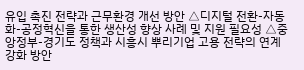유입 촉진 전략과 근무환경 개선 방안 △디지털 전환-자동화-공정혁신을 통한 생산성 향상 사례 및 지원 필요성 △중앙정부-경기도 정책과 시흥시 뿌리기업 고용 전략의 연계 강화 방안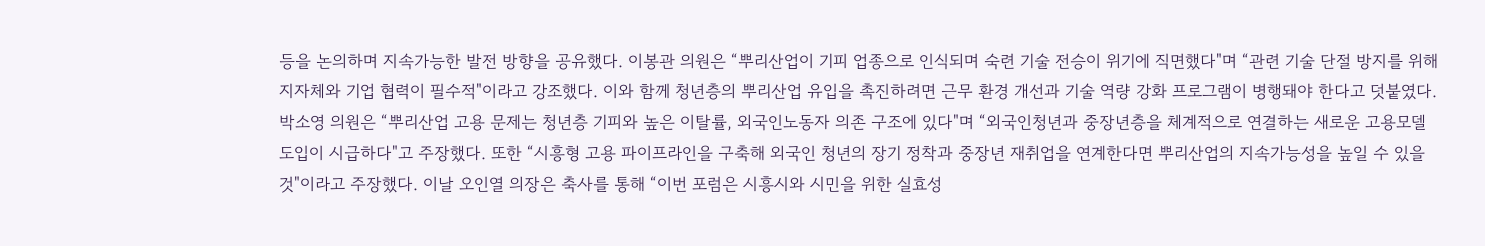등을 논의하며 지속가능한 발전 방향을 공유했다. 이봉관 의원은 “뿌리산업이 기피 업종으로 인식되며 숙련 기술 전승이 위기에 직면했다"며 “관련 기술 단절 방지를 위해 지자체와 기업 협력이 필수적"이라고 강조했다. 이와 함께 청년층의 뿌리산업 유입을 촉진하려면 근무 환경 개선과 기술 역량 강화 프로그램이 병행돼야 한다고 덧붙였다. 박소영 의원은 “뿌리산업 고용 문제는 청년층 기피와 높은 이탈률, 외국인노동자 의존 구조에 있다"며 “외국인청년과 중장년층을 체계적으로 연결하는 새로운 고용모델 도입이 시급하다"고 주장했다. 또한 “시흥형 고용 파이프라인을 구축해 외국인 청년의 장기 정착과 중장년 재취업을 연계한다면 뿌리산업의 지속가능성을 높일 수 있을 것"이라고 주장했다. 이날 오인열 의장은 축사를 통해 “이번 포럼은 시흥시와 시민을 위한 실효성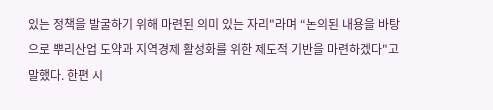있는 정책을 발굴하기 위해 마련된 의미 있는 자리"라며 “논의된 내용을 바탕으로 뿌리산업 도약과 지역경제 활성화를 위한 제도적 기반을 마련하겠다"고 말했다. 한편 시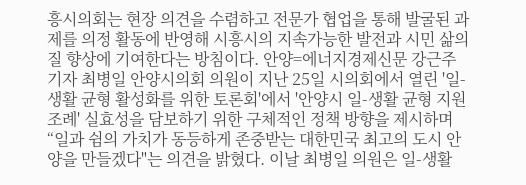흥시의회는 현장 의견을 수렴하고 전문가 협업을 통해 발굴된 과제를 의정 활동에 반영해 시흥시의 지속가능한 발전과 시민 삶의 질 향상에 기여한다는 방침이다. 안양=에너지경제신문 강근주기자 최병일 안양시의회 의원이 지난 25일 시의회에서 열린 '일-생활 균형 활성화를 위한 토론회'에서 '안양시 일-생활 균형 지원 조례' 실효성을 담보하기 위한 구체적인 정책 방향을 제시하며 “일과 쉼의 가치가 동등하게 존중받는 대한민국 최고의 도시 안양을 만들겠다"는 의견을 밝혔다. 이날 최병일 의원은 일-생활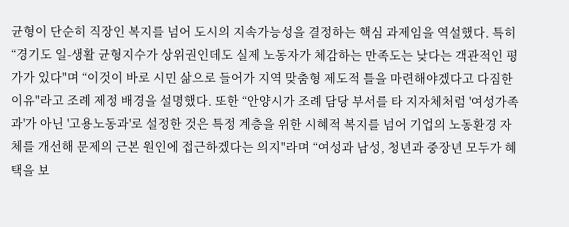균형이 단순히 직장인 복지를 넘어 도시의 지속가능성을 결정하는 핵심 과제임을 역설했다. 특히 “경기도 일-생활 균형지수가 상위권인데도 실제 노동자가 체감하는 만족도는 낮다는 객관적인 평가가 있다"며 “이것이 바로 시민 삶으로 들어가 지역 맞춤형 제도적 틀을 마련해야겠다고 다짐한 이유"라고 조례 제정 배경을 설명했다. 또한 “안양시가 조례 담당 부서를 타 지자체처럼 '여성가족과'가 아닌 '고용노동과'로 설정한 것은 특정 계층을 위한 시혜적 복지를 넘어 기업의 노동환경 자체를 개선해 문제의 근본 원인에 접근하겠다는 의지"라며 “여성과 남성, 청년과 중장년 모두가 혜택을 보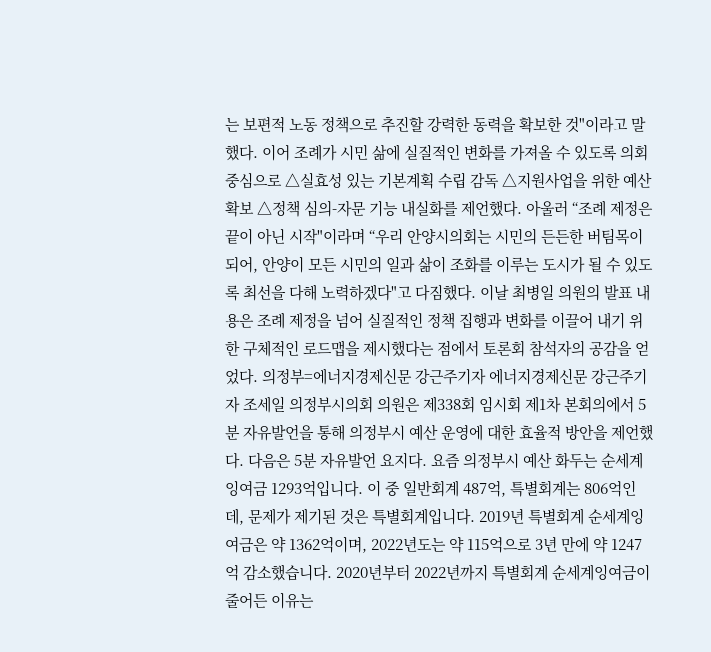는 보편적 노동 정책으로 추진할 강력한 동력을 확보한 것"이라고 말했다. 이어 조례가 시민 삶에 실질적인 변화를 가져올 수 있도록 의회 중심으로 △실효성 있는 기본계획 수립 감독 △지원사업을 위한 예산 확보 △정책 심의-자문 기능 내실화를 제언했다. 아울러 “조례 제정은 끝이 아닌 시작"이라며 “우리 안양시의회는 시민의 든든한 버팀목이 되어, 안양이 모든 시민의 일과 삶이 조화를 이루는 도시가 될 수 있도록 최선을 다해 노력하겠다"고 다짐했다. 이날 최병일 의원의 발표 내용은 조례 제정을 넘어 실질적인 정책 집행과 변화를 이끌어 내기 위한 구체적인 로드맵을 제시했다는 점에서 토론회 참석자의 공감을 얻었다. 의정부=에너지경제신문 강근주기자 에너지경제신문 강근주기자 조세일 의정부시의회 의원은 제338회 임시회 제1차 본회의에서 5분 자유발언을 통해 의정부시 예산 운영에 대한 효율적 방안을 제언했다. 다음은 5분 자유발언 요지다. 요즘 의정부시 예산 화두는 순세계잉여금 1293억입니다. 이 중 일반회계 487억, 특별회계는 806억인데, 문제가 제기된 것은 특별회계입니다. 2019년 특별회계 순세계잉여금은 약 1362억이며, 2022년도는 약 115억으로 3년 만에 약 1247억 감소했습니다. 2020년부터 2022년까지 특별회계 순세계잉여금이 줄어든 이유는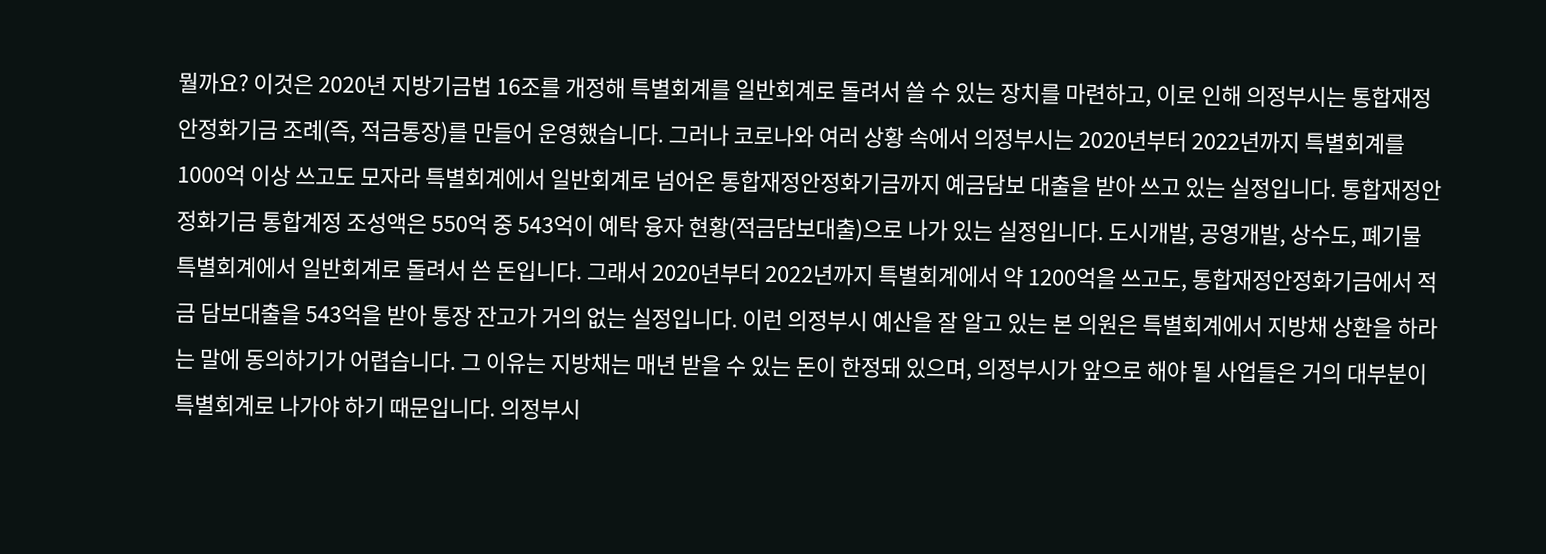뭘까요? 이것은 2020년 지방기금법 16조를 개정해 특별회계를 일반회계로 돌려서 쓸 수 있는 장치를 마련하고, 이로 인해 의정부시는 통합재정안정화기금 조례(즉, 적금통장)를 만들어 운영했습니다. 그러나 코로나와 여러 상황 속에서 의정부시는 2020년부터 2022년까지 특별회계를 1000억 이상 쓰고도 모자라 특별회계에서 일반회계로 넘어온 통합재정안정화기금까지 예금담보 대출을 받아 쓰고 있는 실정입니다. 통합재정안정화기금 통합계정 조성액은 550억 중 543억이 예탁 융자 현황(적금담보대출)으로 나가 있는 실정입니다. 도시개발, 공영개발, 상수도, 폐기물 특별회계에서 일반회계로 돌려서 쓴 돈입니다. 그래서 2020년부터 2022년까지 특별회계에서 약 1200억을 쓰고도, 통합재정안정화기금에서 적금 담보대출을 543억을 받아 통장 잔고가 거의 없는 실정입니다. 이런 의정부시 예산을 잘 알고 있는 본 의원은 특별회계에서 지방채 상환을 하라는 말에 동의하기가 어렵습니다. 그 이유는 지방채는 매년 받을 수 있는 돈이 한정돼 있으며, 의정부시가 앞으로 해야 될 사업들은 거의 대부분이 특별회계로 나가야 하기 때문입니다. 의정부시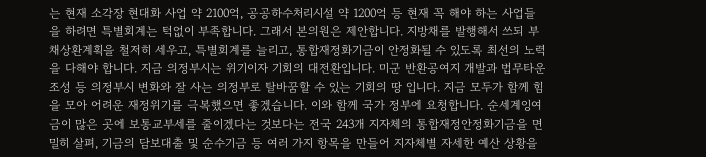는 현재 소각장 현대화 사업 약 2100억, 공공하수처리시설 약 1200억 등 현재 꼭 해야 하는 사업들을 하려면 특별회계는 턱없이 부족합니다. 그래서 본의원은 제안합니다. 지방채를 발행해서 쓰되 부채상환계획을 철저히 세우고, 특별회계를 늘리고, 통합재정화기금이 안정화될 수 있도록 최선의 노력을 다해야 합니다. 지금 의정부시는 위기이자 기회의 대전환입니다. 미군 반환공여지 개발과 법무타운 조성 등 의정부시 변화와 잘 사는 의정부로 탈바꿈할 수 있는 기회의 땅 입니다. 지금 모두가 함께 힘을 모아 어려운 재정위기를 극복했으면 좋겠습니다. 이와 함께 국가 정부에 요청합니다. 순세계잉여금이 많은 곳에 보통교부세를 줄이겠다는 것보다는 전국 243개 지자체의 통합재정안정화기금을 면밀히 살펴, 기금의 담보대출 및 순수기금 등 여러 가지 항목을 만들어 지자체별 자세한 예산 상황을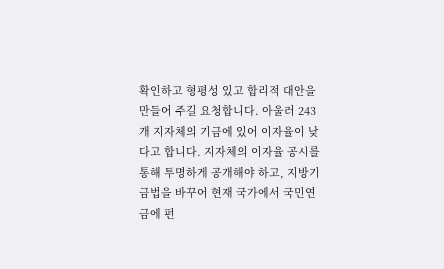확인하고 형평성 있고 합리적 대안을 만들어 주길 요청합니다. 아울러 243개 지자체의 기금에 있어 이자율이 낮다고 합니다. 지자체의 이자율 공시를 통해 투명하게 공개해야 하고, 지방기금법을 바꾸어 현재 국가에서 국민연금에 펀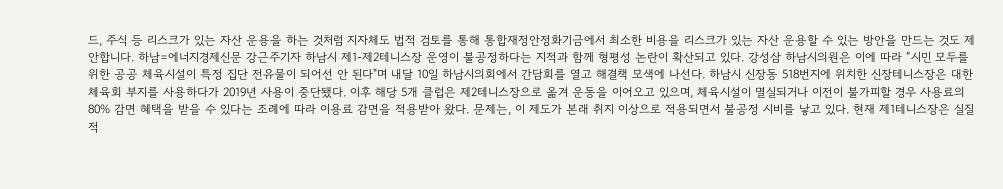드, 주식 등 리스크가 있는 자산 운용을 하는 것처럼 지자체도 법적 검토를 통해 통합재정안정화기금에서 최소한 비용을 리스크가 있는 자산 운용할 수 있는 방안을 만드는 것도 제안합니다. 하남=에너지경제신문 강근주기자 하남시 제1-제2테니스장 운영이 불공정하다는 지적과 함께 형평성 논란이 확산되고 있다. 강성삼 하남시의원은 이에 따라 “시민 모두를 위한 공공 체육시설이 특정 집단 전유물이 되어선 안 된다"며 내달 10일 하남시의회에서 간담회를 열고 해결책 모색에 나선다. 하남시 신장동 518번지에 위치한 신장테니스장은 대한체육회 부지를 사용하다가 2019년 사용이 중단됐다. 이후 해당 5개 클럽은 제2테니스장으로 옮겨 운동을 이어오고 있으며, 체육시설이 멸실되거나 이전이 불가피할 경우 사용료의 80% 감면 혜택을 받을 수 있다는 조례에 따라 이용료 감면을 적용받아 왔다. 문제는, 이 제도가 본래 취지 이상으로 적용되면서 불공정 시비를 낳고 있다. 현재 제1테니스장은 실질적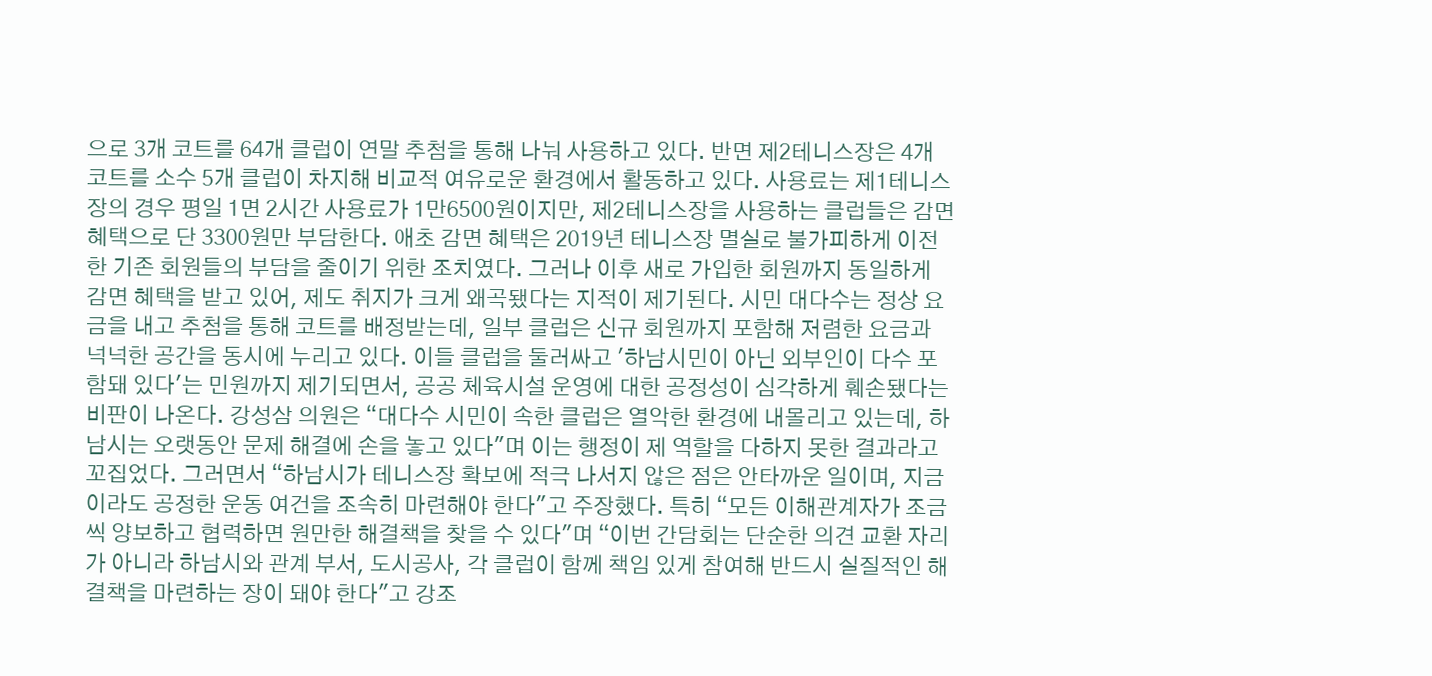으로 3개 코트를 64개 클럽이 연말 추첨을 통해 나눠 사용하고 있다. 반면 제2테니스장은 4개 코트를 소수 5개 클럽이 차지해 비교적 여유로운 환경에서 활동하고 있다. 사용료는 제1테니스장의 경우 평일 1면 2시간 사용료가 1만6500원이지만, 제2테니스장을 사용하는 클럽들은 감면 혜택으로 단 3300원만 부담한다. 애초 감면 혜택은 2019년 테니스장 멸실로 불가피하게 이전한 기존 회원들의 부담을 줄이기 위한 조치였다. 그러나 이후 새로 가입한 회원까지 동일하게 감면 혜택을 받고 있어, 제도 취지가 크게 왜곡됐다는 지적이 제기된다. 시민 대다수는 정상 요금을 내고 추첨을 통해 코트를 배정받는데, 일부 클럽은 신규 회원까지 포함해 저렴한 요금과 넉넉한 공간을 동시에 누리고 있다. 이들 클럽을 둘러싸고 '하남시민이 아닌 외부인이 다수 포함돼 있다'는 민원까지 제기되면서, 공공 체육시설 운영에 대한 공정성이 심각하게 훼손됐다는 비판이 나온다. 강성삼 의원은 “대다수 시민이 속한 클럽은 열악한 환경에 내몰리고 있는데, 하남시는 오랫동안 문제 해결에 손을 놓고 있다"며 이는 행정이 제 역할을 다하지 못한 결과라고 꼬집었다. 그러면서 “하남시가 테니스장 확보에 적극 나서지 않은 점은 안타까운 일이며, 지금이라도 공정한 운동 여건을 조속히 마련해야 한다"고 주장했다. 특히 “모든 이해관계자가 조금씩 양보하고 협력하면 원만한 해결책을 찾을 수 있다"며 “이번 간담회는 단순한 의견 교환 자리가 아니라 하남시와 관계 부서, 도시공사, 각 클럽이 함께 책임 있게 참여해 반드시 실질적인 해결책을 마련하는 장이 돼야 한다"고 강조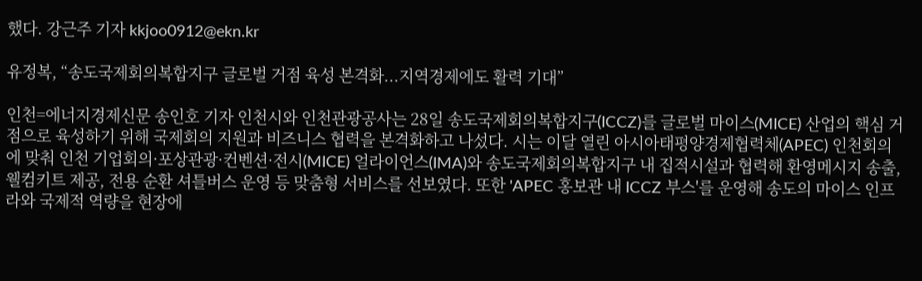했다. 강근주 기자 kkjoo0912@ekn.kr

유정복, “송도국제회의복합지구 글로벌 거점 육성 본격화...지역경제에도 활력 기대”

인천=에너지경제신문 송인호 기자 인천시와 인천관광공사는 28일 송도국제회의복합지구(ICCZ)를 글로벌 마이스(MICE) 산업의 핵심 거점으로 육성하기 위해 국제회의 지원과 비즈니스 협력을 본격화하고 나섰다. 시는 이달 열린 아시아태평양경제협력체(APEC) 인천회의에 맞춰 인천 기업회의·포상관광·컨벤션·전시(MICE) 얼라이언스(IMA)와 송도국제회의복합지구 내 집적시설과 협력해 환영메시지 송출, 웰컴키트 제공, 전용 순환 셔틀버스 운영 등 맞춤형 서비스를 선보였다. 또한 'APEC 홍보관 내 ICCZ 부스'를 운영해 송도의 마이스 인프라와 국제적 역량을 현장에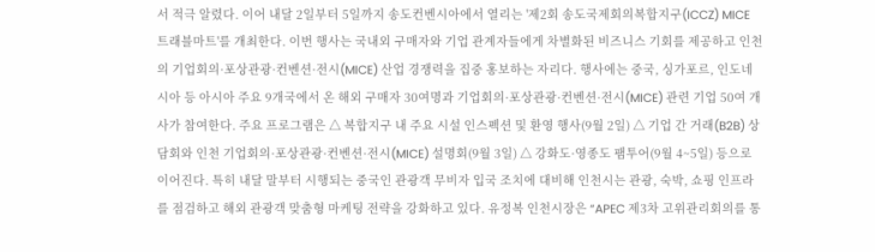서 적극 알렸다. 이어 내달 2일부터 5일까지 송도컨벤시아에서 열리는 '제2회 송도국제회의복합지구(ICCZ) MICE 트래블마트'를 개최한다. 이번 행사는 국내외 구매자와 기업 관계자들에게 차별화된 비즈니스 기회를 제공하고 인천의 기업회의·포상관광·컨벤션·전시(MICE) 산업 경쟁력을 집중 홍보하는 자리다. 행사에는 중국, 싱가포르, 인도네시아 등 아시아 주요 9개국에서 온 해외 구매자 30여명과 기업회의·포상관광·컨벤션·전시(MICE) 관련 기업 50여 개사가 참여한다. 주요 프로그램은 △ 복합지구 내 주요 시설 인스펙션 및 환영 행사(9월 2일) △ 기업 간 거래(B2B) 상담회와 인천 기업회의·포상관광·컨벤션·전시(MICE) 설명회(9월 3일) △ 강화도·영종도 팸투어(9월 4~5일) 등으로 이어진다. 특히 내달 말부터 시행되는 중국인 관광객 무비자 입국 조치에 대비해 인천시는 관광, 숙박, 쇼핑 인프라를 점검하고 해외 관광객 맞춤형 마케팅 전략을 강화하고 있다. 유정복 인천시장은 “APEC 제3차 고위관리회의를 통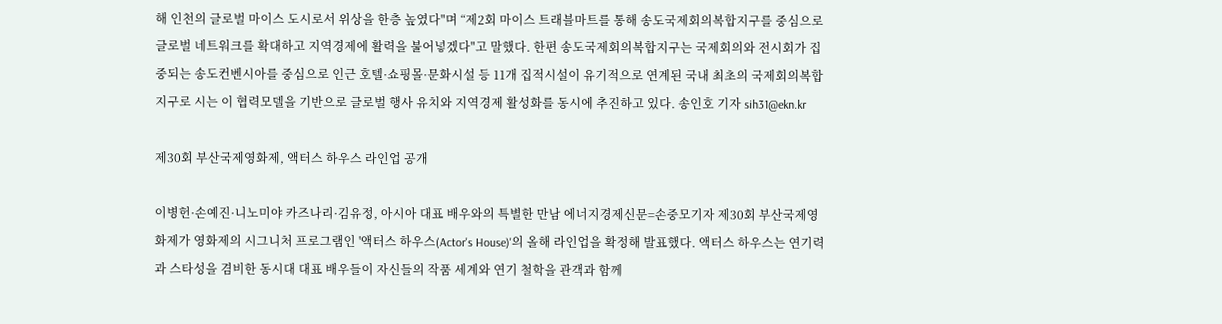해 인천의 글로벌 마이스 도시로서 위상을 한층 높였다"며 “제2회 마이스 트래블마트를 통해 송도국제회의복합지구를 중심으로 글로벌 네트워크를 확대하고 지역경제에 활력을 불어넣겠다"고 말했다. 한편 송도국제회의복합지구는 국제회의와 전시회가 집중되는 송도컨벤시아를 중심으로 인근 호텔·쇼핑몰·문화시설 등 11개 집적시설이 유기적으로 연계된 국내 최초의 국제회의복합지구로 시는 이 협력모델을 기반으로 글로벌 행사 유치와 지역경제 활성화를 동시에 추진하고 있다. 송인호 기자 sih31@ekn.kr

제30회 부산국제영화제, 액터스 하우스 라인업 공개

이병헌·손예진·니노미야 카즈나리·김유정, 아시아 대표 배우와의 특별한 만남 에너지경제신문=손중모기자 제30회 부산국제영화제가 영화제의 시그니처 프로그램인 '액터스 하우스(Actor's House)'의 올해 라인업을 확정해 발표했다. 액터스 하우스는 연기력과 스타성을 겸비한 동시대 대표 배우들이 자신들의 작품 세계와 연기 철학을 관객과 함께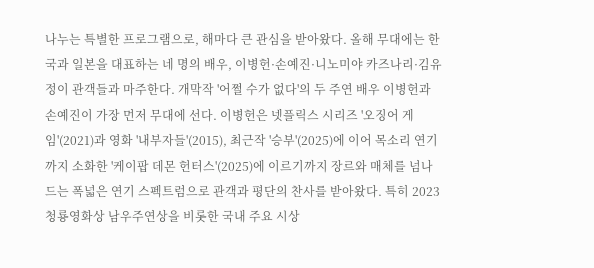나누는 특별한 프로그램으로, 해마다 큰 관심을 받아왔다. 올해 무대에는 한국과 일본을 대표하는 네 명의 배우, 이병헌·손예진·니노미야 카즈나리·김유정이 관객들과 마주한다. 개막작 '어쩔 수가 없다'의 두 주연 배우 이병헌과 손예진이 가장 먼저 무대에 선다. 이병헌은 넷플릭스 시리즈 '오징어 게임'(2021)과 영화 '내부자들'(2015), 최근작 '승부'(2025)에 이어 목소리 연기까지 소화한 '케이팝 데몬 헌터스'(2025)에 이르기까지 장르와 매체를 넘나드는 폭넓은 연기 스펙트럼으로 관객과 평단의 찬사를 받아왔다. 특히 2023 청룡영화상 남우주연상을 비롯한 국내 주요 시상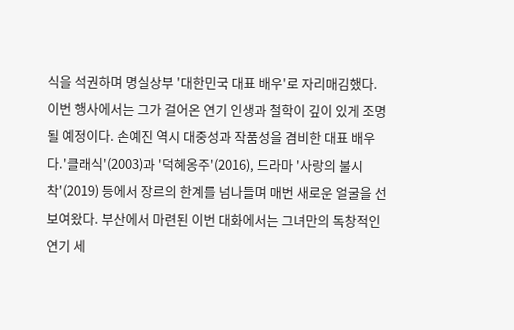식을 석권하며 명실상부 '대한민국 대표 배우'로 자리매김했다. 이번 행사에서는 그가 걸어온 연기 인생과 철학이 깊이 있게 조명될 예정이다. 손예진 역시 대중성과 작품성을 겸비한 대표 배우다.'클래식'(2003)과 '덕혜옹주'(2016), 드라마 '사랑의 불시착'(2019) 등에서 장르의 한계를 넘나들며 매번 새로운 얼굴을 선보여왔다. 부산에서 마련된 이번 대화에서는 그녀만의 독창적인 연기 세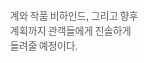계와 작품 비하인드, 그리고 향후 계획까지 관객들에게 진솔하게 들려줄 예정이다.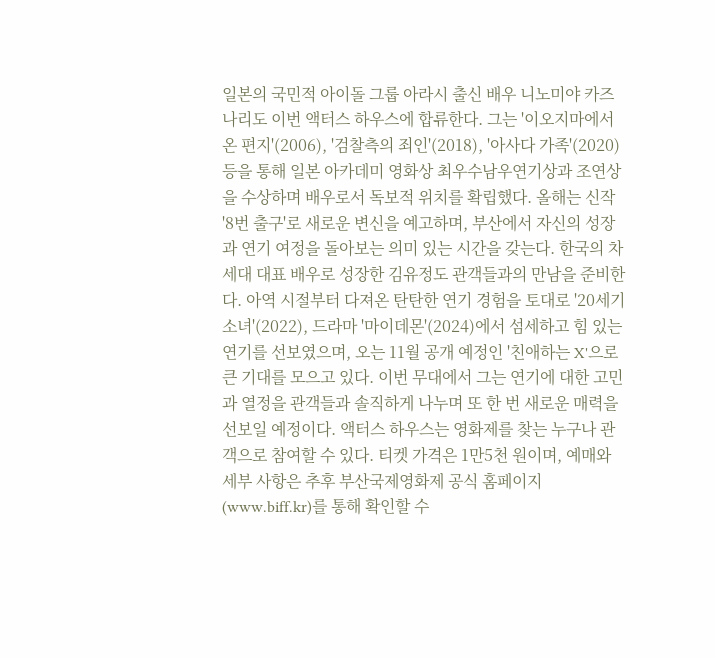일본의 국민적 아이돌 그룹 아라시 출신 배우 니노미야 카즈나리도 이번 액터스 하우스에 합류한다. 그는 '이오지마에서 온 편지'(2006), '검찰측의 죄인'(2018), '아사다 가족'(2020) 등을 통해 일본 아카데미 영화상 최우수남우연기상과 조연상을 수상하며 배우로서 독보적 위치를 확립했다. 올해는 신작 '8번 출구'로 새로운 변신을 예고하며, 부산에서 자신의 성장과 연기 여정을 돌아보는 의미 있는 시간을 갖는다. 한국의 차세대 대표 배우로 성장한 김유정도 관객들과의 만남을 준비한다. 아역 시절부터 다져온 탄탄한 연기 경험을 토대로 '20세기 소녀'(2022), 드라마 '마이데몬'(2024)에서 섬세하고 힘 있는 연기를 선보였으며, 오는 11월 공개 예정인 '친애하는 X'으로 큰 기대를 모으고 있다. 이번 무대에서 그는 연기에 대한 고민과 열정을 관객들과 솔직하게 나누며 또 한 번 새로운 매력을 선보일 예정이다. 액터스 하우스는 영화제를 찾는 누구나 관객으로 참여할 수 있다. 티켓 가격은 1만5천 원이며, 예매와 세부 사항은 추후 부산국제영화제 공식 홈페이지(www.biff.kr)를 통해 확인할 수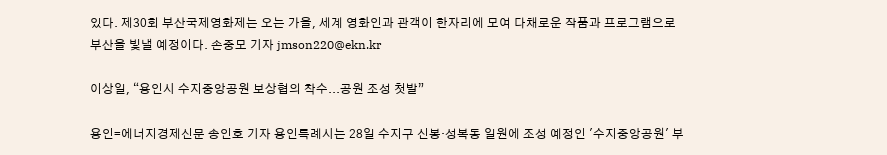있다. 제30회 부산국제영화제는 오는 가을, 세계 영화인과 관객이 한자리에 모여 다채로운 작품과 프로그램으로 부산을 빛낼 예정이다. 손중모 기자 jmson220@ekn.kr

이상일, “용인시 수지중앙공원 보상협의 착수...공원 조성 첫발”

용인=에너지경제신문 송인호 기자 용인특례시는 28일 수지구 신봉‧성복동 일원에 조성 예정인 '수지중앙공원' 부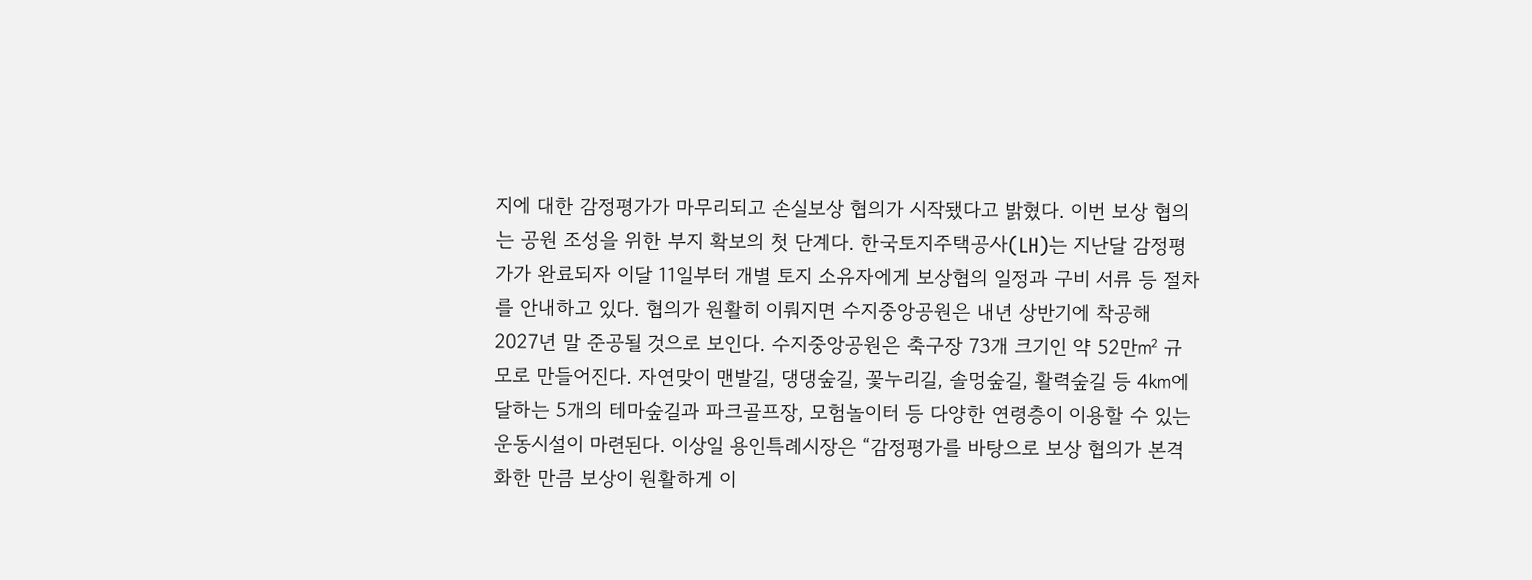지에 대한 감정평가가 마무리되고 손실보상 협의가 시작됐다고 밝혔다. 이번 보상 협의는 공원 조성을 위한 부지 확보의 첫 단계다. 한국토지주택공사(LH)는 지난달 감정평가가 완료되자 이달 11일부터 개별 토지 소유자에게 보상협의 일정과 구비 서류 등 절차를 안내하고 있다. 협의가 원활히 이뤄지면 수지중앙공원은 내년 상반기에 착공해 2027년 말 준공될 것으로 보인다. 수지중앙공원은 축구장 73개 크기인 약 52만㎡ 규모로 만들어진다. 자연맞이 맨발길, 댕댕숲길, 꽃누리길, 솔멍숲길, 활력숲길 등 4㎞에 달하는 5개의 테마숲길과 파크골프장, 모험놀이터 등 다양한 연령층이 이용할 수 있는 운동시설이 마련된다. 이상일 용인특례시장은 “감정평가를 바탕으로 보상 협의가 본격화한 만큼 보상이 원활하게 이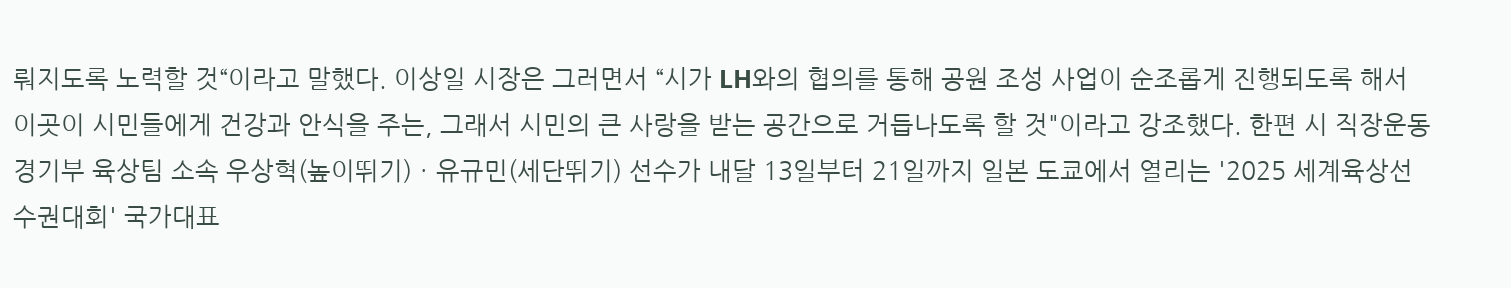뤄지도록 노력할 것“이라고 말했다. 이상일 시장은 그러면서 “시가 LH와의 협의를 통해 공원 조성 사업이 순조롭게 진행되도록 해서 이곳이 시민들에게 건강과 안식을 주는, 그래서 시민의 큰 사랑을 받는 공간으로 거듭나도록 할 것"이라고 강조했다. 한편 시 직장운동경기부 육상팀 소속 우상혁(높이뛰기)ㆍ유규민(세단뛰기) 선수가 내달 13일부터 21일까지 일본 도쿄에서 열리는 '2025 세계육상선수권대회' 국가대표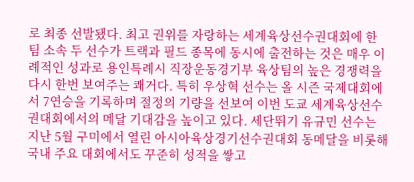로 최종 선발됐다. 최고 권위를 자랑하는 세계육상선수권대회에 한 팀 소속 두 선수가 트랙과 필드 종목에 동시에 출전하는 것은 매우 이례적인 성과로 용인특례시 직장운동경기부 육상팀의 높은 경쟁력을 다시 한번 보여주는 쾌거다. 특히 우상혁 선수는 올 시즌 국제대회에서 7연승을 기록하며 절정의 기량을 선보여 이번 도쿄 세계육상선수권대회에서의 메달 기대감을 높이고 있다. 세단뛰기 유규민 선수는 지난 5월 구미에서 열린 아시아육상경기선수권대회 동메달을 비롯해 국내 주요 대회에서도 꾸준히 성적을 쌓고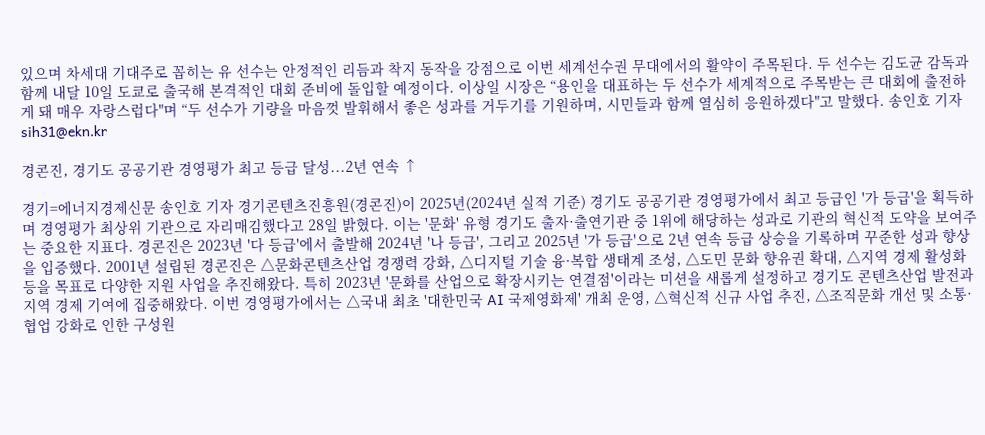있으며 차세대 기대주로 꼽히는 유 선수는 안정적인 리듬과 착지 동작을 강점으로 이번 세계선수권 무대에서의 활약이 주목된다. 두 선수는 김도균 감독과 함께 내달 10일 도쿄로 출국해 본격적인 대회 준비에 돌입할 예정이다. 이상일 시장은 “용인을 대표하는 두 선수가 세계적으로 주목받는 큰 대회에 출전하게 돼 매우 자랑스럽다"며 “두 선수가 기량을 마음껏 발휘해서 좋은 성과를 거두기를 기원하며, 시민들과 함께 열심히 응원하겠다"고 말했다. 송인호 기자 sih31@ekn.kr

경콘진, 경기도 공공기관 경영평가 최고 등급 달성...2년 연속 ↑

경기=에너지경제신문 송인호 기자 경기콘텐츠진흥원(경콘진)이 2025년(2024년 실적 기준) 경기도 공공기관 경영평가에서 최고 등급인 '가 등급'을 획득하며 경영평가 최상위 기관으로 자리매김했다고 28일 밝혔다. 이는 '문화' 유형 경기도 출자·출연기관 중 1위에 해당하는 성과로 기관의 혁신적 도약을 보여주는 중요한 지표다. 경콘진은 2023년 '다 등급'에서 출발해 2024년 '나 등급', 그리고 2025년 '가 등급'으로 2년 연속 등급 상승을 기록하며 꾸준한 성과 향상을 입증했다. 2001년 설립된 경콘진은 △문화콘텐츠산업 경쟁력 강화, △디지털 기술 융·복합 생태계 조성, △도민 문화 향유권 확대, △지역 경제 활성화 등을 목표로 다양한 지원 사업을 추진해왔다. 특히 2023년 '문화를 산업으로 확장시키는 연결점'이라는 미션을 새롭게 설정하고 경기도 콘텐츠산업 발전과 지역 경제 기여에 집중해왔다. 이번 경영평가에서는 △국내 최초 '대한민국 AI 국제영화제' 개최 운영, △혁신적 신규 사업 추진, △조직문화 개선 및 소통·협업 강화로 인한 구성원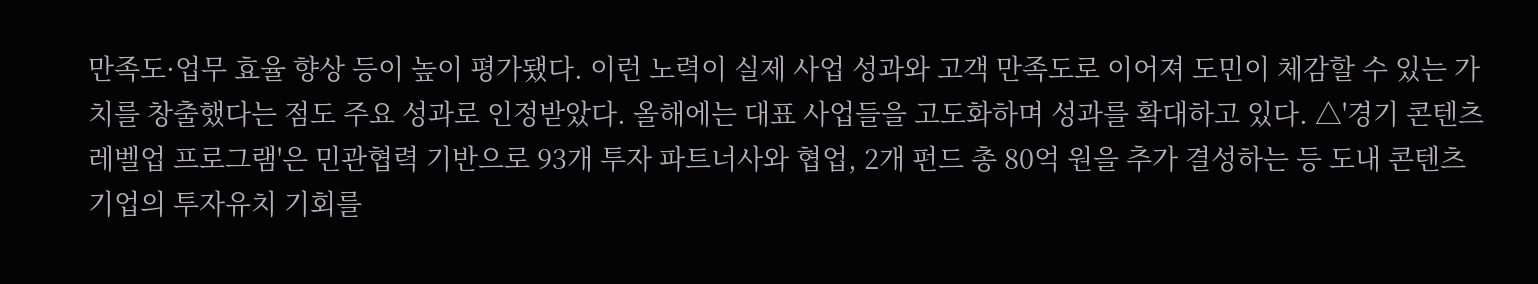만족도·업무 효율 향상 등이 높이 평가됐다. 이런 노력이 실제 사업 성과와 고객 만족도로 이어져 도민이 체감할 수 있는 가치를 창출했다는 점도 주요 성과로 인정받았다. 올해에는 대표 사업들을 고도화하며 성과를 확대하고 있다. △'경기 콘텐츠 레벨업 프로그램'은 민관협력 기반으로 93개 투자 파트너사와 협업, 2개 펀드 총 80억 원을 추가 결성하는 등 도내 콘텐츠 기업의 투자유치 기회를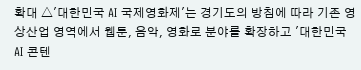확대 △'대한민국 AI 국제영화제'는 경기도의 방침에 따라 기존 영상산업 영역에서 웹툰, 음악, 영화로 분야를 확장하고 '대한민국 AI 콘텐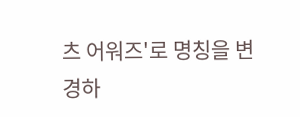츠 어워즈'로 명칭을 변경하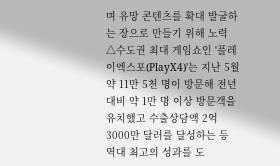며 유망 콘텐츠를 확대 발굴하는 장으로 만들기 위해 노력 △수도권 최대 게임쇼인 '플레이엑스포(PlayX4)'는 지난 5월 약 11만 5천 명이 방문해 전년대비 약 1만 명 이상 방문객을 유치했고 수출상담액 2억 3000만 달러를 달성하는 등 역대 최고의 성과를 도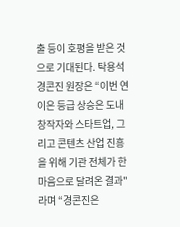출 등이 호평을 받은 것으로 기대된다. 탁용석 경콘진 원장은 “이번 연이은 등급 상승은 도내 창작자와 스타트업, 그리고 콘텐츠 산업 진흥을 위해 기관 전체가 한마음으로 달려온 결과"라며 “경콘진은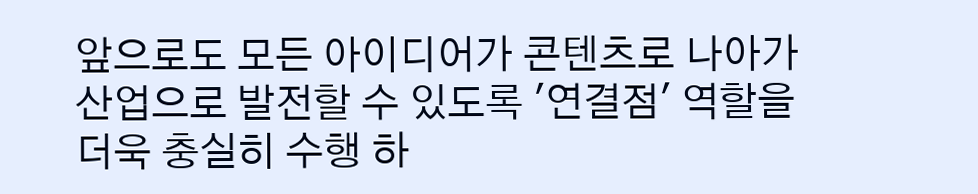앞으로도 모든 아이디어가 콘텐츠로 나아가 산업으로 발전할 수 있도록 '연결점' 역할을 더욱 충실히 수행 하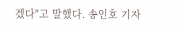겠다"고 말했다. 송인호 기자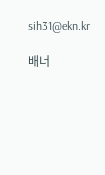sih31@ekn.kr

배너